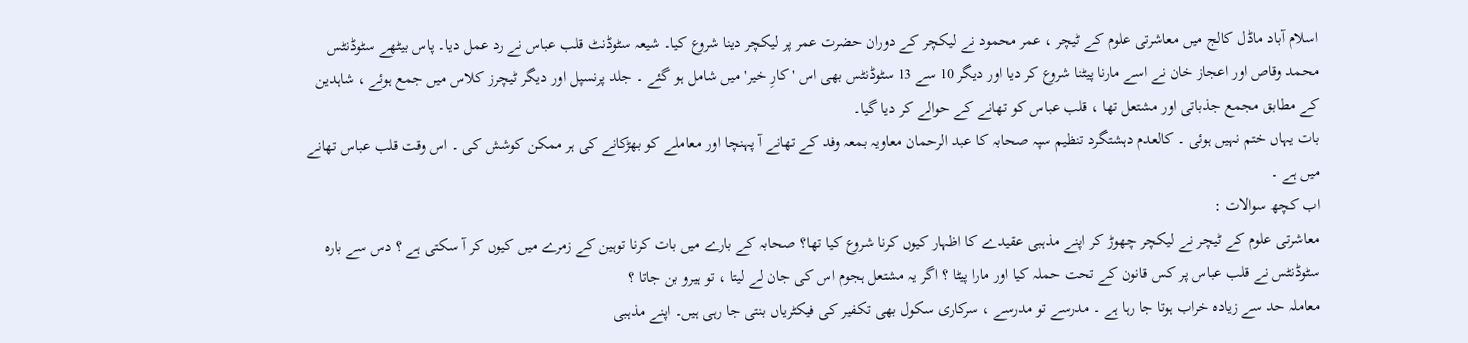اسلام آباد ماڈل کالج میں معاشرتی علوم کے ٹیچر ، عمر محمود نے لیکچر کے دوران حضرت عمر پر لیکچر دینا شروع کیا۔ شیعہ سٹوڈنٹ قلب عباس نے رد عمل دیا۔ پاس بیٹھے سٹوڈنٹس محمد وقاص اور اعجاز خان نے اسے مارنا پیٹنا شروع کر دیا اور دیگر 10 سے 13 سٹوڈنٹس بھی اس 'کارِ خیر' میں شامل ہو گئے ۔ جلد پرنسپل اور دیگر ٹیچرز کلاس میں جمع ہوئے ، شاہدین کے مطابق مجمع جذباتی اور مشتعل تھا ، قلب عباس کو تھانے کے حوالے کر دیا گیا۔
بات یہاں ختم نہیں ہوئی ۔ کالعدم دہشتگرد تنظیم سپہ صحابہ کا عبد الرحمان معاویہ بمعہ وفد کے تھانے آ پہنچا اور معاملے کو بھڑکانے کی ہر ممکن کوشش کی ۔ اس وقت قلب عباس تھانے میں ہے ۔
اب کچھ سوالات :
معاشرتی علوم کے ٹیچر نے لیکچر چھوڑ کر اپنے مذہبی عقیدے کا اظہار کیوں کرنا شروع کیا تھا؟ صحابہ کے بارے میں بات کرنا توہین کے زمرے میں کیوں کر آ سکتی ہے ؟ دس سے بارہ سٹوڈنٹس نے قلب عباس پر کس قانون کے تحت حملہ کیا اور مارا پیٹا ؟ اگر یہ مشتعل ہجوم اس کی جان لے لیتا ، تو ہیرو بن جاتا ؟
معاملہ حد سے زیادہ خراب ہوتا جا رہا ہے ۔ مدرسے تو مدرسے ، سرکاری سکول بھی تکفیر کی فیکٹریاں بنتی جا رہی ہیں۔ اپنے مذہبی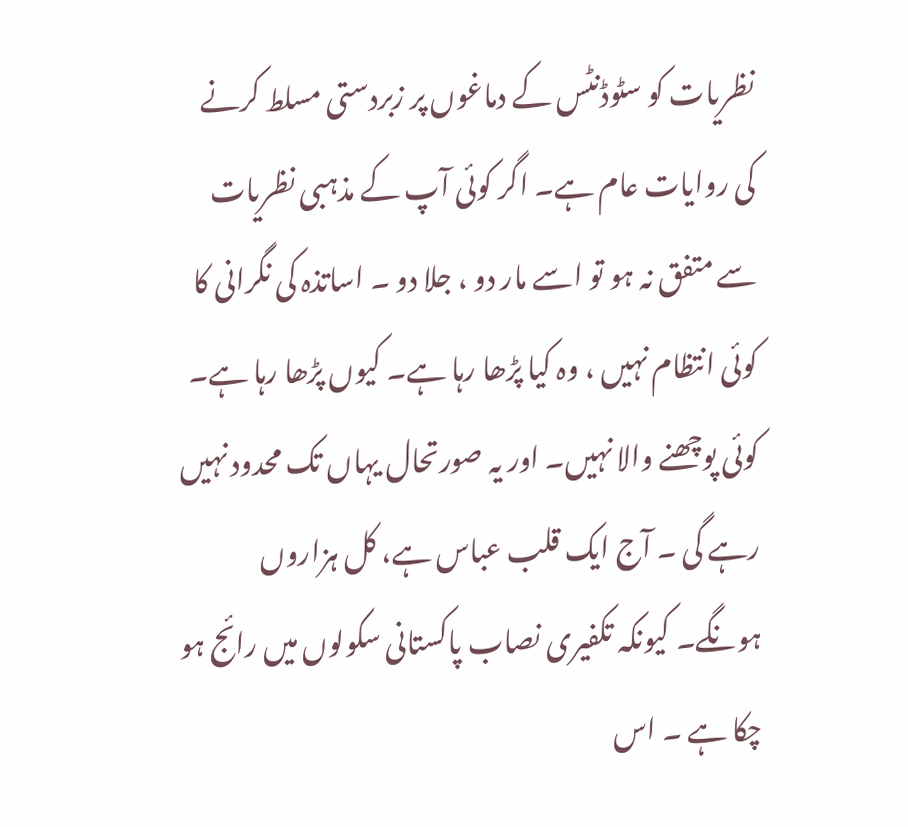نظریات کو سٹوڈنٹس کے دماغوں پر زبردستی مسلط کرنے کی روایات عام ہے۔ اگر کوئی آپ کے مذہبی نظریات سے متفق نہ ہو تو اسے مار دو ، جلا دو ۔ اساتذہ کی نگرانی کا کوئی انتظام نہیں ، وہ کیا پڑھا رہا ہے۔ کیوں پڑھا رہا ہے۔ کوئی پوچھنے والا نہیں۔ اور یہ صورتحال یہاں تک محدود نہیں رہے گی ۔ آج ایک قلب عباس ہے، کل ہزاروں ہونگے۔ کیونکہ تکفیری نصاب پاکستانی سکولوں میں رائج ہو چکا ہے ۔ اس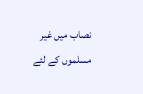نصاب میں غیر مسلموں کے لئے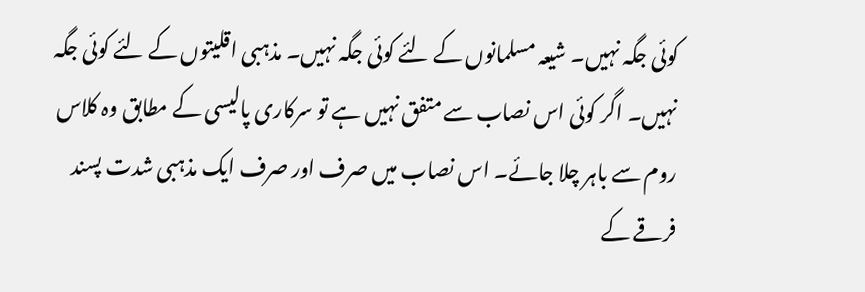کوئی جگہ نہیں۔ شیعہ مسلمانوں کے لئے کوئی جگہ نہیں۔ مذہبی اقلیتوں کے لئے کوئی جگہ نہیں۔ اگر کوئی اس نصاب سے متفق نہیں ہے تو سرکاری پالیسی کے مطابق وہ کلاس روم سے باہر چلا جائے۔ اس نصاب میں صرف اور صرف ایک مذہبی شدت پسند فرقے کے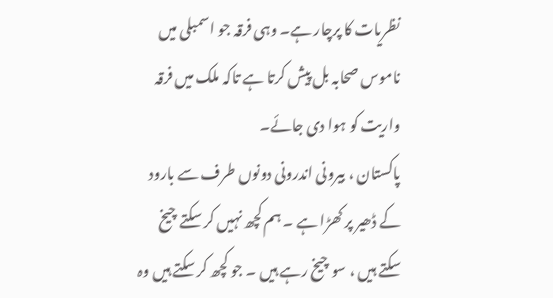نظریات کا پرچار ہے۔ وہی فرقہ جو اسمبلی میں ناموس صحابہ بل پیش کرتا ہے تاکہ ملک میں فرقہ واریت کو ہوا دی جائے۔
پاکستان ، بیرونی اندرونی دونوں طرف سے بارود کے ڈھیر پر کھڑا ہے ۔ ہم کچھ نہیں کر سکتے چیخ سکتے ہیں ، سو چیخ رہے ہیں ۔ جو کچھ کر سکتے ہیں وہ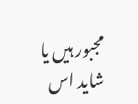مجبور ہیں یا شاید اس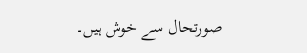صورتحال سے خوش ہیں۔